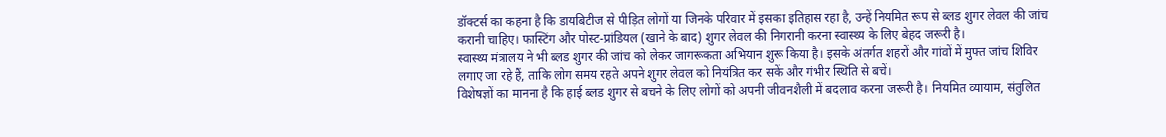डॉक्टर्स का कहना है कि डायबिटीज से पीड़ित लोगों या जिनके परिवार में इसका इतिहास रहा है, उन्हें नियमित रूप से ब्लड शुगर लेवल की जांच करानी चाहिए। फास्टिंग और पोस्ट-प्रांडियल (खाने के बाद) शुगर लेवल की निगरानी करना स्वास्थ्य के लिए बेहद जरूरी है।
स्वास्थ्य मंत्रालय ने भी ब्लड शुगर की जांच को लेकर जागरूकता अभियान शुरू किया है। इसके अंतर्गत शहरों और गांवों में मुफ्त जांच शिविर लगाए जा रहे हैं, ताकि लोग समय रहते अपने शुगर लेवल को नियंत्रित कर सकें और गंभीर स्थिति से बचें।
विशेषज्ञों का मानना है कि हाई ब्लड शुगर से बचने के लिए लोगों को अपनी जीवनशैली में बदलाव करना जरूरी है। नियमित व्यायाम, संतुलित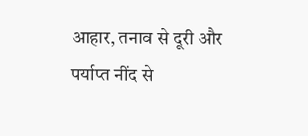आहार, तनाव से दूरी और पर्याप्त नींद से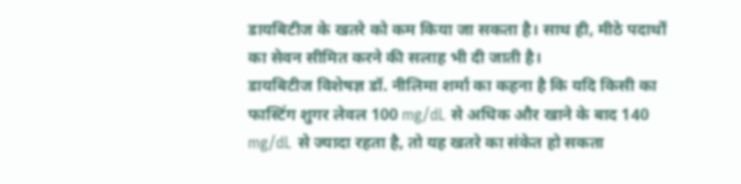डायबिटीज के खतरे को कम किया जा सकता है। साथ ही, मीठे पदार्थों का सेवन सीमित करने की सलाह भी दी जाती है।
डायबिटीज विशेषज्ञ डॉ. नीलिमा शर्मा का कहना है कि यदि किसी का फास्टिंग शुगर लेवल 100 mg/dL से अधिक और खाने के बाद 140 mg/dL से ज्यादा रहता है, तो यह खतरे का संकेत हो सकता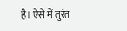है। ऐसे में तुरंत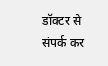डॉक्टर से संपर्क कर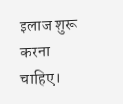इलाज शुरू करना चाहिए।